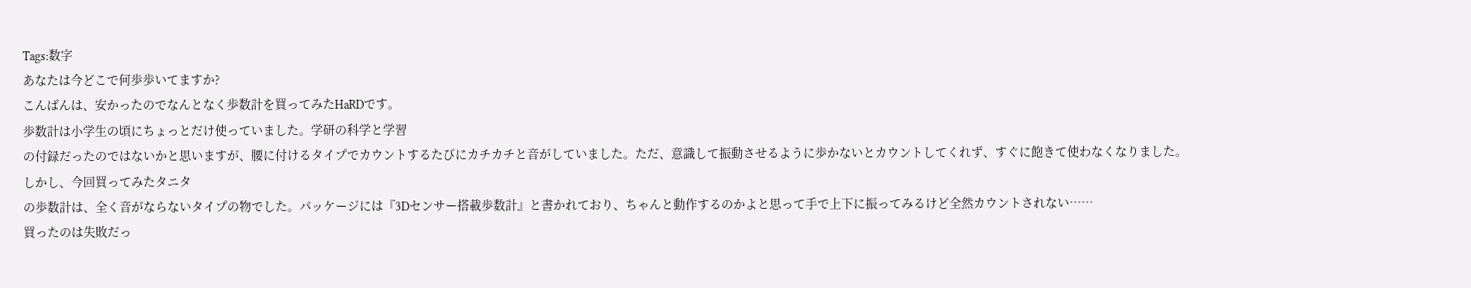Tags:数字
あなたは今どこで何歩歩いてますか?
こんばんは、安かったのでなんとなく歩数計を買ってみたHaRDです。
歩数計は小学生の頃にちょっとだけ使っていました。学研の科学と学習
の付録だったのではないかと思いますが、腰に付けるタイプでカウントするたびにカチカチと音がしていました。ただ、意識して振動させるように歩かないとカウントしてくれず、すぐに飽きて使わなくなりました。
しかし、今回買ってみたタニタ
の歩数計は、全く音がならないタイプの物でした。パッケージには『3Dセンサー搭載歩数計』と書かれており、ちゃんと動作するのかよと思って手で上下に振ってみるけど全然カウントされない……
買ったのは失敗だっ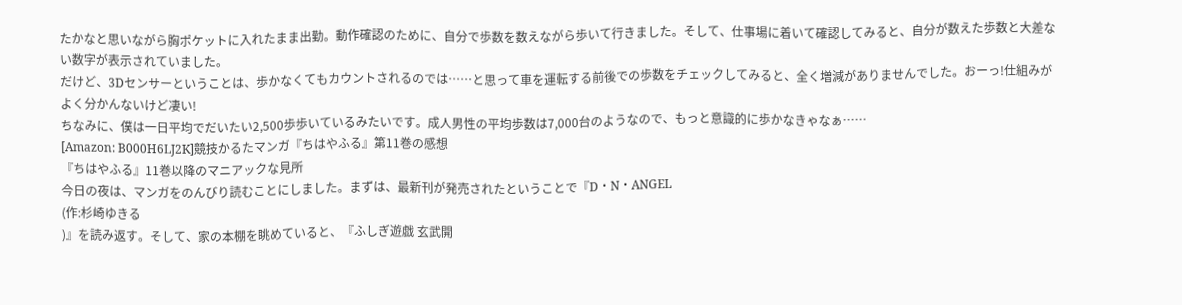たかなと思いながら胸ポケットに入れたまま出勤。動作確認のために、自分で歩数を数えながら歩いて行きました。そして、仕事場に着いて確認してみると、自分が数えた歩数と大差ない数字が表示されていました。
だけど、3Dセンサーということは、歩かなくてもカウントされるのでは……と思って車を運転する前後での歩数をチェックしてみると、全く増減がありませんでした。おーっ!仕組みがよく分かんないけど凄い!
ちなみに、僕は一日平均でだいたい2,500歩歩いているみたいです。成人男性の平均歩数は7,000台のようなので、もっと意識的に歩かなきゃなぁ……
[Amazon: B000H6LJ2K]競技かるたマンガ『ちはやふる』第11巻の感想
『ちはやふる』11巻以降のマニアックな見所
今日の夜は、マンガをのんびり読むことにしました。まずは、最新刊が発売されたということで『D・N・ANGEL
(作:杉崎ゆきる
)』を読み返す。そして、家の本棚を眺めていると、『ふしぎ遊戯 玄武開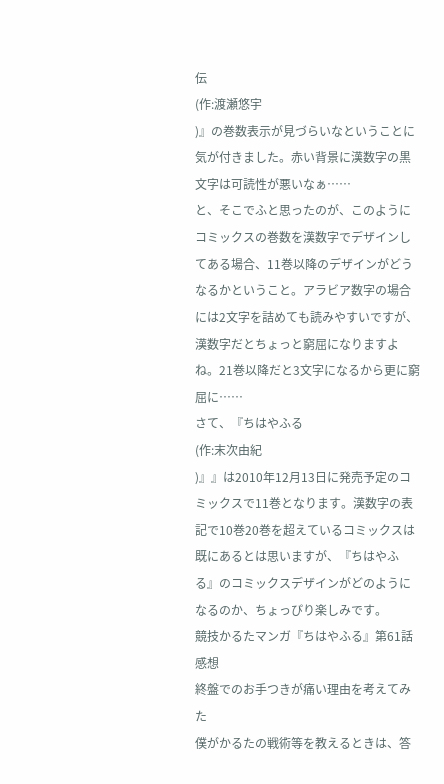伝
(作:渡瀬悠宇
)』の巻数表示が見づらいなということに気が付きました。赤い背景に漢数字の黒文字は可読性が悪いなぁ……
と、そこでふと思ったのが、このようにコミックスの巻数を漢数字でデザインしてある場合、11巻以降のデザインがどうなるかということ。アラビア数字の場合には2文字を詰めても読みやすいですが、漢数字だとちょっと窮屈になりますよね。21巻以降だと3文字になるから更に窮屈に……
さて、『ちはやふる
(作:末次由紀
)』』は2010年12月13日に発売予定のコミックスで11巻となります。漢数字の表記で10巻20巻を超えているコミックスは既にあるとは思いますが、『ちはやふる』のコミックスデザインがどのようになるのか、ちょっぴり楽しみです。
競技かるたマンガ『ちはやふる』第61話感想
終盤でのお手つきが痛い理由を考えてみた
僕がかるたの戦術等を教えるときは、答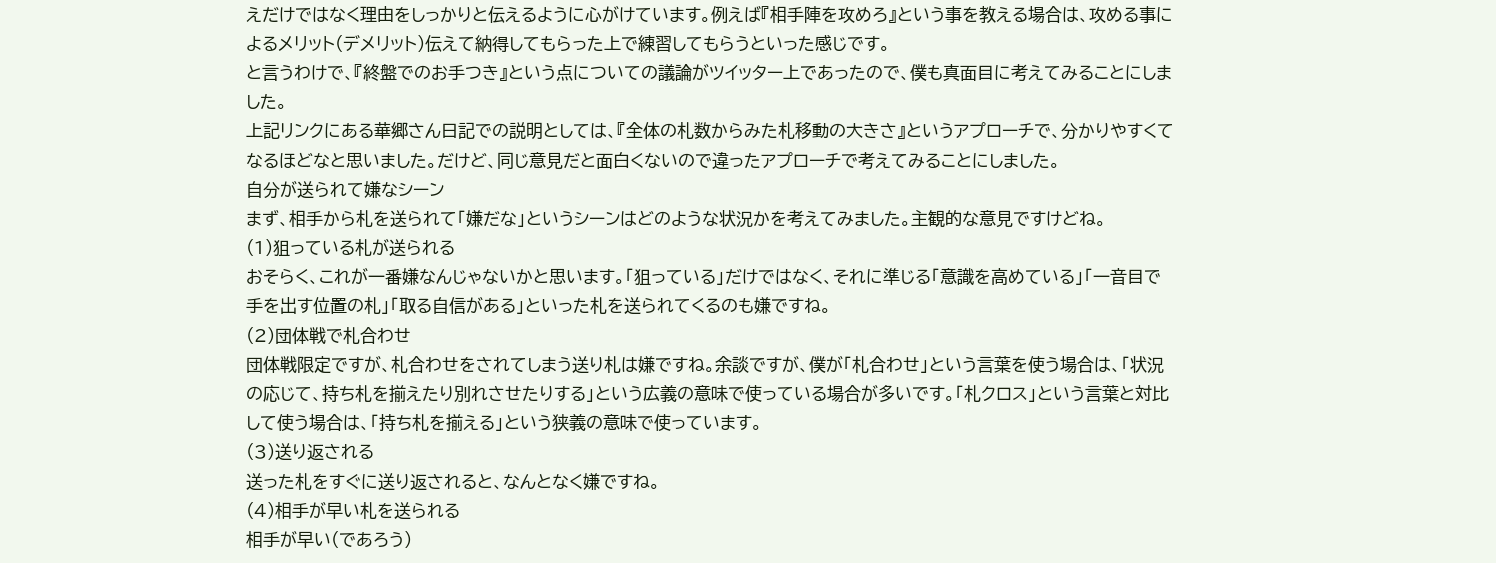えだけではなく理由をしっかりと伝えるように心がけています。例えば『相手陣を攻めろ』という事を教える場合は、攻める事によるメリット(デメリット)伝えて納得してもらった上で練習してもらうといった感じです。
と言うわけで、『終盤でのお手つき』という点についての議論がツイッター上であったので、僕も真面目に考えてみることにしました。
上記リンクにある華郷さん日記での説明としては、『全体の札数からみた札移動の大きさ』というアプローチで、分かりやすくてなるほどなと思いました。だけど、同じ意見だと面白くないので違ったアプローチで考えてみることにしました。
自分が送られて嫌なシーン
まず、相手から札を送られて「嫌だな」というシーンはどのような状況かを考えてみました。主観的な意見ですけどね。
(1)狙っている札が送られる
おそらく、これが一番嫌なんじゃないかと思います。「狙っている」だけではなく、それに準じる「意識を高めている」「一音目で手を出す位置の札」「取る自信がある」といった札を送られてくるのも嫌ですね。
(2)団体戦で札合わせ
団体戦限定ですが、札合わせをされてしまう送り札は嫌ですね。余談ですが、僕が「札合わせ」という言葉を使う場合は、「状況の応じて、持ち札を揃えたり別れさせたりする」という広義の意味で使っている場合が多いです。「札クロス」という言葉と対比して使う場合は、「持ち札を揃える」という狭義の意味で使っています。
(3)送り返される
送った札をすぐに送り返されると、なんとなく嫌ですね。
(4)相手が早い札を送られる
相手が早い(であろう)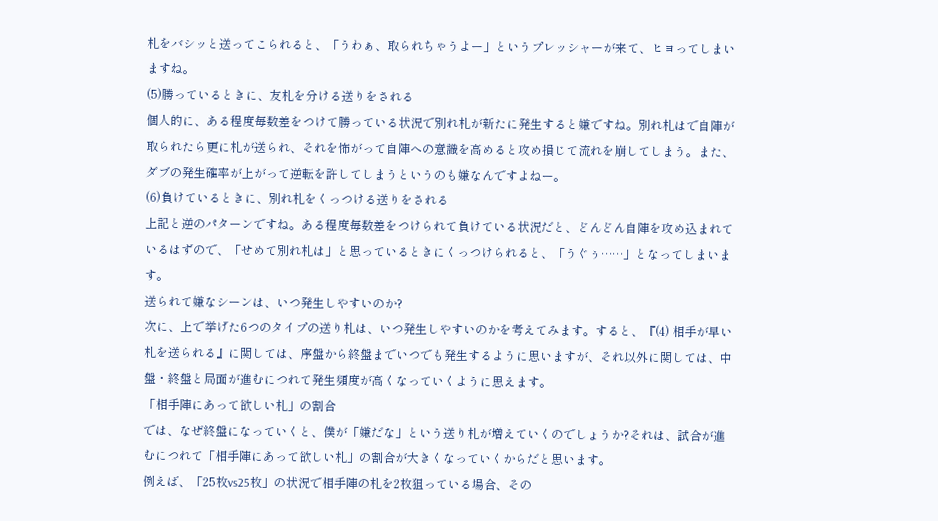札をバシッと送ってこられると、「うわぁ、取られちゃうよー」というプレッシャーが来て、ヒヨってしまいますね。
(5)勝っているときに、友札を分ける送りをされる
個人的に、ある程度毎数差をつけて勝っている状況で別れ札が新たに発生すると嫌ですね。別れ札はで自陣が取られたら更に札が送られ、それを怖がって自陣への意識を高めると攻め損じて流れを崩してしまう。また、ダブの発生確率が上がって逆転を許してしまうというのも嫌なんですよねー。
(6)負けているときに、別れ札をくっつける送りをされる
上記と逆のパターンですね。ある程度毎数差をつけられて負けている状況だと、どんどん自陣を攻め込まれているはずので、「せめて別れ札は」と思っているときにくっつけられると、「うぐぅ……」となってしまいます。
送られて嫌なシーンは、いつ発生しやすいのか?
次に、上で挙げた6つのタイプの送り札は、いつ発生しやすいのかを考えてみます。すると、『(4) 相手が早い札を送られる』に関しては、序盤から終盤までいつでも発生するように思いますが、それ以外に関しては、中盤・終盤と局面が進むにつれて発生頻度が高くなっていくように思えます。
「相手陣にあって欲しい札」の割合
では、なぜ終盤になっていくと、僕が「嫌だな」という送り札が増えていくのでしょうか?それは、試合が進むにつれて「相手陣にあって欲しい札」の割合が大きくなっていくからだと思います。
例えば、「25枚vs25枚」の状況で相手陣の札を2枚狙っている場合、その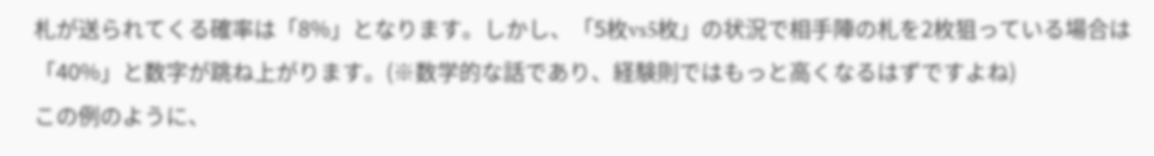札が送られてくる確率は「8%」となります。しかし、「5枚vs5枚」の状況で相手陣の札を2枚狙っている場合は「40%」と数字が跳ね上がります。(※数学的な話であり、経験則ではもっと高くなるはずですよね)
この例のように、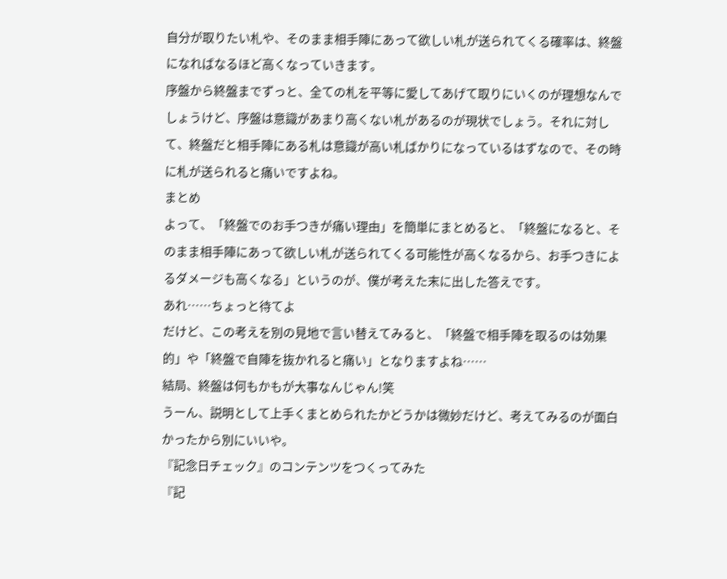自分が取りたい札や、そのまま相手陣にあって欲しい札が送られてくる確率は、終盤になればなるほど高くなっていきます。
序盤から終盤までずっと、全ての札を平等に愛してあげて取りにいくのが理想なんでしょうけど、序盤は意識があまり高くない札があるのが現状でしょう。それに対して、終盤だと相手陣にある札は意識が高い札ばかりになっているはずなので、その時に札が送られると痛いですよね。
まとめ
よって、「終盤でのお手つきが痛い理由」を簡単にまとめると、「終盤になると、そのまま相手陣にあって欲しい札が送られてくる可能性が高くなるから、お手つきによるダメージも高くなる」というのが、僕が考えた末に出した答えです。
あれ……ちょっと待てよ
だけど、この考えを別の見地で言い替えてみると、「終盤で相手陣を取るのは効果的」や「終盤で自陣を抜かれると痛い」となりますよね……
結局、終盤は何もかもが大事なんじゃん!笑
うーん、説明として上手くまとめられたかどうかは微妙だけど、考えてみるのが面白かったから別にいいや。
『記念日チェック』のコンテンツをつくってみた
『記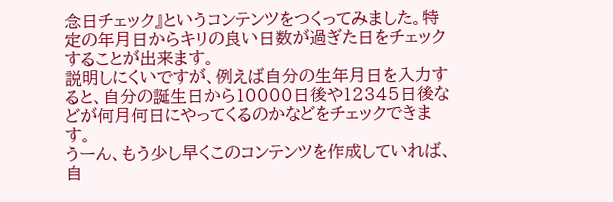念日チェック』というコンテンツをつくってみました。特定の年月日からキリの良い日数が過ぎた日をチェックすることが出来ます。
説明しにくいですが、例えば自分の生年月日を入力すると、自分の誕生日から10000日後や12345日後などが何月何日にやってくるのかなどをチェックできます。
うーん、もう少し早くこのコンテンツを作成していれば、自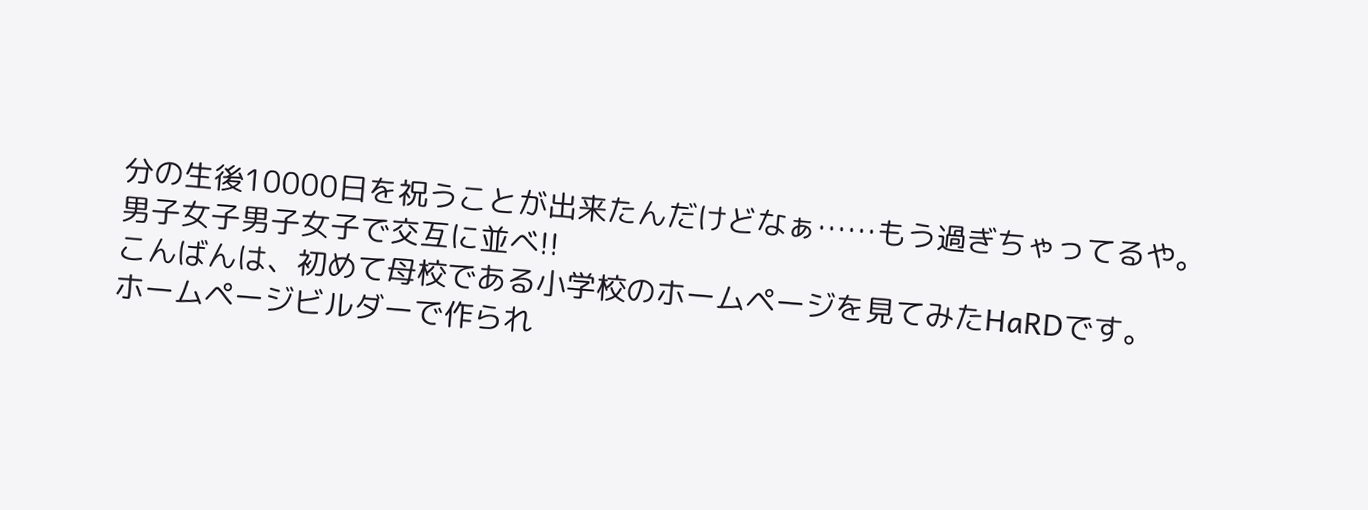分の生後10000日を祝うことが出来たんだけどなぁ……もう過ぎちゃってるや。
男子女子男子女子で交互に並べ!!
こんばんは、初めて母校である小学校のホームページを見てみたHaRDです。
ホームページビルダーで作られ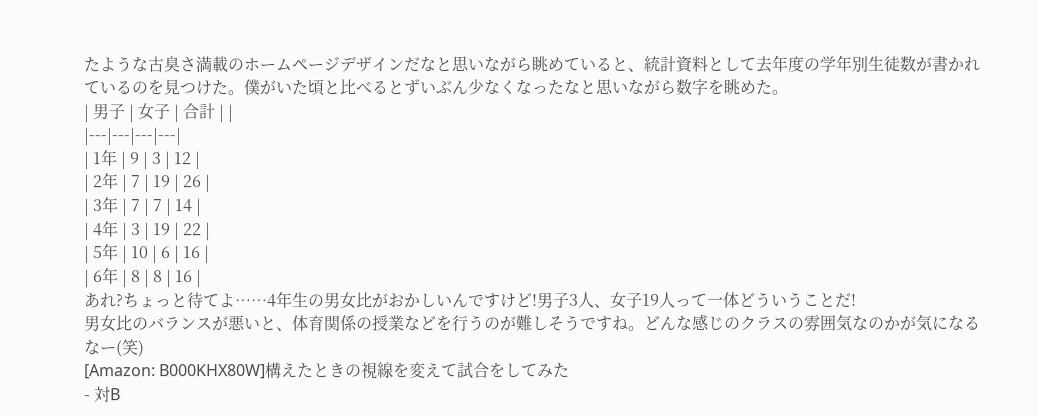たような古臭さ満載のホームページデザインだなと思いながら眺めていると、統計資料として去年度の学年別生徒数が書かれているのを見つけた。僕がいた頃と比べるとずいぶん少なくなったなと思いながら数字を眺めた。
| 男子 | 女子 | 合計 | |
|---|---|---|---|
| 1年 | 9 | 3 | 12 |
| 2年 | 7 | 19 | 26 |
| 3年 | 7 | 7 | 14 |
| 4年 | 3 | 19 | 22 |
| 5年 | 10 | 6 | 16 |
| 6年 | 8 | 8 | 16 |
あれ?ちょっと待てよ……4年生の男女比がおかしいんですけど!男子3人、女子19人って一体どういうことだ!
男女比のバランスが悪いと、体育関係の授業などを行うのが難しそうですね。どんな感じのクラスの雰囲気なのかが気になるなー(笑)
[Amazon: B000KHX80W]構えたときの視線を変えて試合をしてみた
- 対B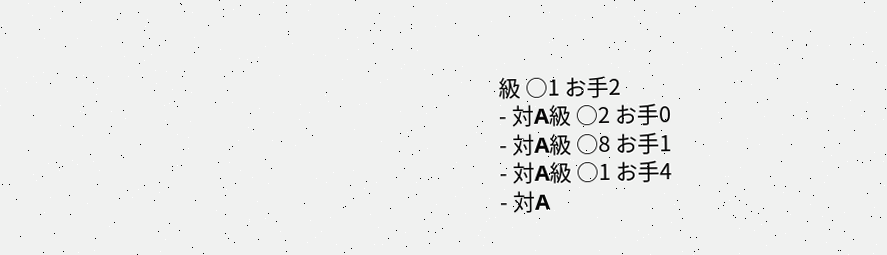級 ○1 お手2
- 対A級 ○2 お手0
- 対A級 ○8 お手1
- 対A級 ○1 お手4
- 対A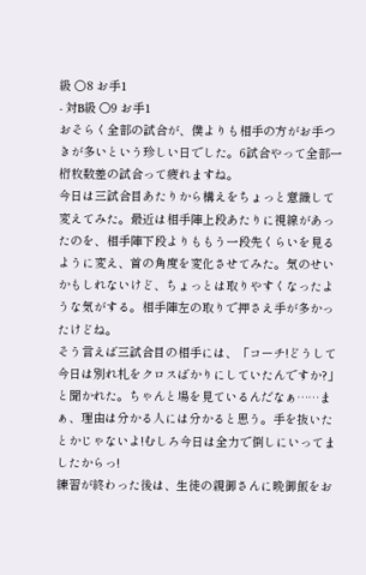級 ○8 お手1
- 対B級 ○9 お手1
おそらく全部の試合が、僕よりも相手の方がお手つきが多いという珍しい日でした。6試合やって全部一桁枚数差の試合って疲れますね。
今日は三試合目あたりから構えをちょっと意識して変えてみた。最近は相手陣上段あたりに視線があったのを、相手陣下段よりももう一段先くらいを見るように変え、首の角度を変化させてみた。気のせいかもしれないけど、ちょっとは取りやすくなったような気がする。相手陣左の取りで押さえ手が多かったけどね。
そう言えば三試合目の相手には、「コーチ!どうして今日は別れ札をクロスばかりにしていたんですか?」と聞かれた。ちゃんと場を見ているんだなぁ……まぁ、理由は分かる人には分かると思う。手を抜いたとかじゃないよ!むしろ今日は全力で倒しにいってましたからっ!
練習が終わった後は、生徒の親御さんに晩御飯をお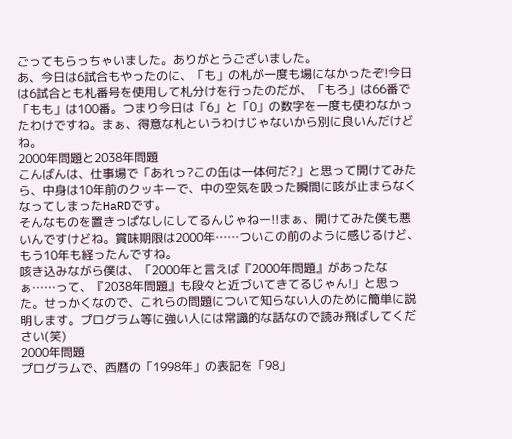ごってもらっちゃいました。ありがとうございました。
あ、今日は6試合もやったのに、「も」の札が一度も場になかったぞ!今日は6試合とも札番号を使用して札分けを行ったのだが、「もろ」は66番で「もも」は100番。つまり今日は「6」と「0」の数字を一度も使わなかったわけですね。まぁ、得意な札というわけじゃないから別に良いんだけどね。
2000年問題と2038年問題
こんばんは、仕事場で「あれっ?この缶は一体何だ?」と思って開けてみたら、中身は10年前のクッキーで、中の空気を吸った瞬間に咳が止まらなくなってしまったHaRDです。
そんなものを置きっぱなしにしてるんじゃねー!!まぁ、開けてみた僕も悪いんですけどね。賞味期限は2000年……ついこの前のように感じるけど、もう10年も経ったんですね。
咳き込みながら僕は、「2000年と言えば『2000年問題』があったなぁ……って、『2038年問題』も段々と近づいてきてるじゃん!」と思った。せっかくなので、これらの問題について知らない人のために簡単に説明します。プログラム等に強い人には常識的な話なので読み飛ばしてください(笑)
2000年問題
プログラムで、西暦の「1998年」の表記を「98」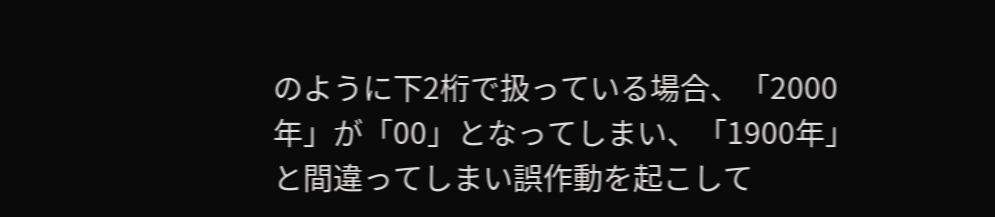のように下2桁で扱っている場合、「2000年」が「00」となってしまい、「1900年」と間違ってしまい誤作動を起こして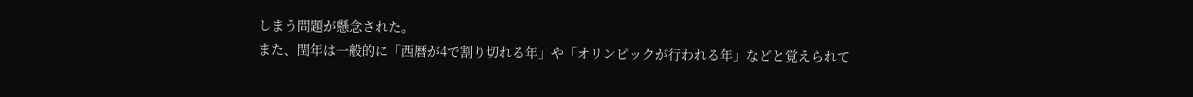しまう問題が懸念された。
また、閏年は一般的に「西暦が4で割り切れる年」や「オリンピックが行われる年」などと覚えられて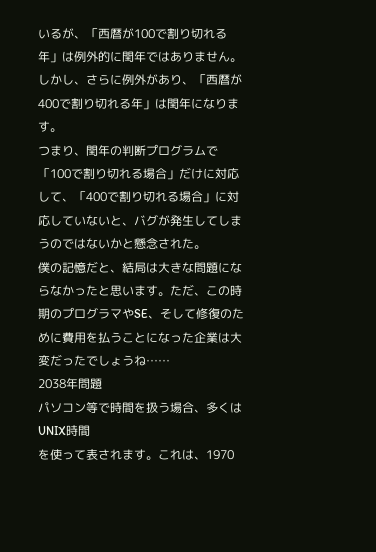いるが、「西暦が100で割り切れる年」は例外的に閏年ではありません。しかし、さらに例外があり、「西暦が400で割り切れる年」は閏年になります。
つまり、閏年の判断プログラムで「100で割り切れる場合」だけに対応して、「400で割り切れる場合」に対応していないと、バグが発生してしまうのではないかと懸念された。
僕の記憶だと、結局は大きな問題にならなかったと思います。ただ、この時期のプログラマやSE、そして修復のために費用を払うことになった企業は大変だったでしょうね……
2038年問題
パソコン等で時間を扱う場合、多くはUNIX時間
を使って表されます。これは、1970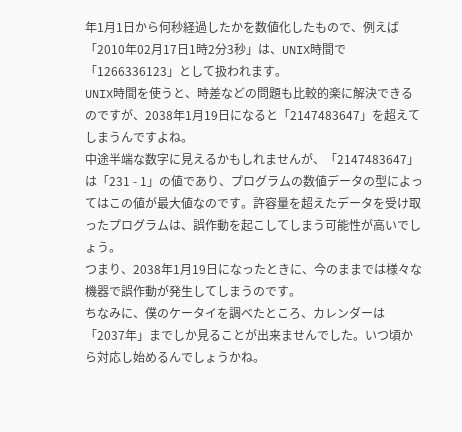年1月1日から何秒経過したかを数値化したもので、例えば「2010年02月17日1時2分3秒」は、UNIX時間で「1266336123」として扱われます。
UNIX時間を使うと、時差などの問題も比較的楽に解決できるのですが、2038年1月19日になると「2147483647」を超えてしまうんですよね。
中途半端な数字に見えるかもしれませんが、「2147483647」は「231 - 1」の値であり、プログラムの数値データの型によってはこの値が最大値なのです。許容量を超えたデータを受け取ったプログラムは、誤作動を起こしてしまう可能性が高いでしょう。
つまり、2038年1月19日になったときに、今のままでは様々な機器で誤作動が発生してしまうのです。
ちなみに、僕のケータイを調べたところ、カレンダーは「2037年」までしか見ることが出来ませんでした。いつ頃から対応し始めるんでしょうかね。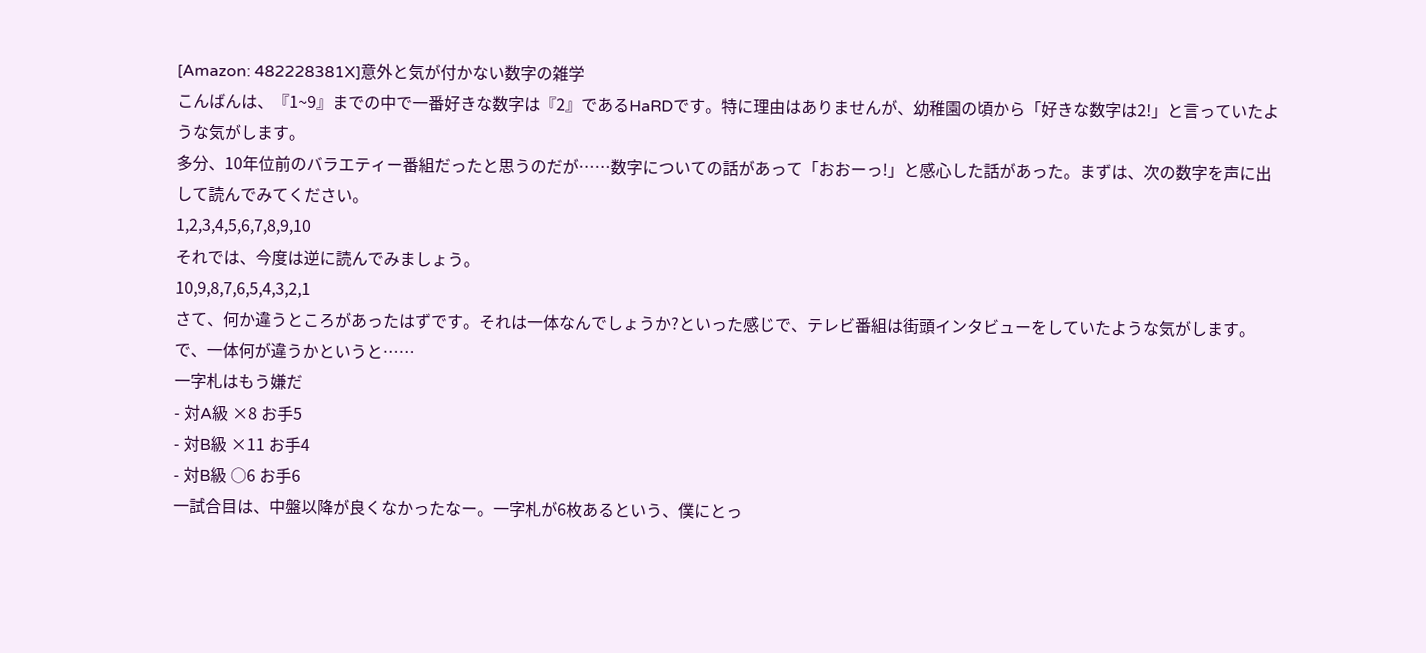[Amazon: 482228381X]意外と気が付かない数字の雑学
こんばんは、『1~9』までの中で一番好きな数字は『2』であるHaRDです。特に理由はありませんが、幼稚園の頃から「好きな数字は2!」と言っていたような気がします。
多分、10年位前のバラエティー番組だったと思うのだが……数字についての話があって「おおーっ!」と感心した話があった。まずは、次の数字を声に出して読んでみてください。
1,2,3,4,5,6,7,8,9,10
それでは、今度は逆に読んでみましょう。
10,9,8,7,6,5,4,3,2,1
さて、何か違うところがあったはずです。それは一体なんでしょうか?といった感じで、テレビ番組は街頭インタビューをしていたような気がします。
で、一体何が違うかというと……
一字札はもう嫌だ
- 対A級 ×8 お手5
- 対B級 ×11 お手4
- 対B級 ○6 お手6
一試合目は、中盤以降が良くなかったなー。一字札が6枚あるという、僕にとっ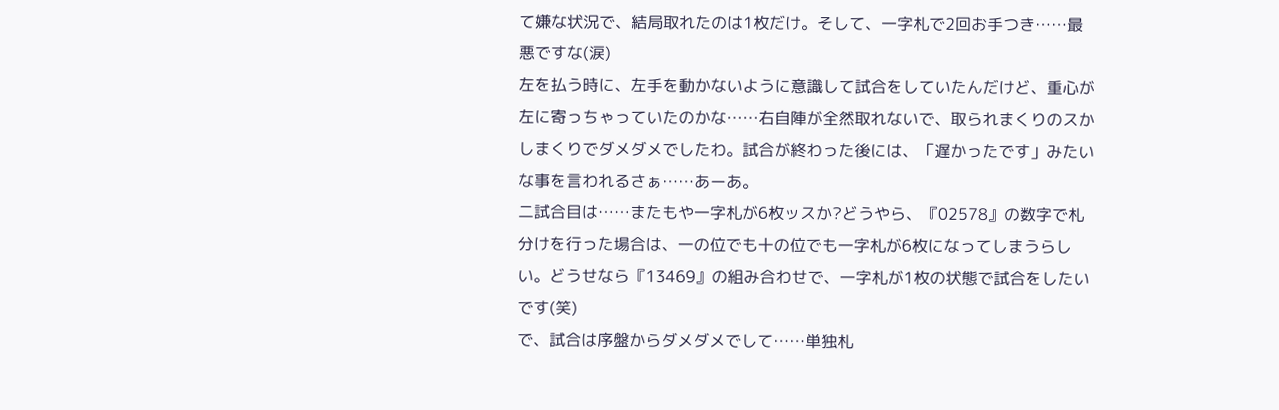て嫌な状況で、結局取れたのは1枚だけ。そして、一字札で2回お手つき……最悪ですな(涙)
左を払う時に、左手を動かないように意識して試合をしていたんだけど、重心が左に寄っちゃっていたのかな……右自陣が全然取れないで、取られまくりのスかしまくりでダメダメでしたわ。試合が終わった後には、「遅かったです」みたいな事を言われるさぁ……あーあ。
二試合目は……またもや一字札が6枚ッスか?どうやら、『02578』の数字で札分けを行った場合は、一の位でも十の位でも一字札が6枚になってしまうらしい。どうせなら『13469』の組み合わせで、一字札が1枚の状態で試合をしたいです(笑)
で、試合は序盤からダメダメでして……単独札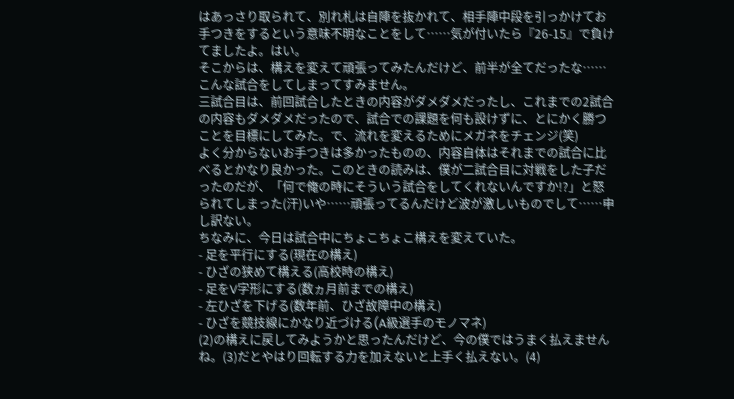はあっさり取られて、別れ札は自陣を抜かれて、相手陣中段を引っかけてお手つきをするという意味不明なことをして……気が付いたら『26-15』で負けてましたよ。はい。
そこからは、構えを変えて頑張ってみたんだけど、前半が全てだったな……こんな試合をしてしまってすみません。
三試合目は、前回試合したときの内容がダメダメだったし、これまでの2試合の内容もダメダメだったので、試合での課題を何も設けずに、とにかく勝つことを目標にしてみた。で、流れを変えるためにメガネをチェンジ(笑)
よく分からないお手つきは多かったものの、内容自体はそれまでの試合に比べるとかなり良かった。このときの読みは、僕が二試合目に対戦をした子だったのだが、「何で俺の時にそういう試合をしてくれないんですか!?」と怒られてしまった(汗)いや……頑張ってるんだけど波が激しいものでして……申し訳ない。
ちなみに、今日は試合中にちょこちょこ構えを変えていた。
- 足を平行にする(現在の構え)
- ひざの狭めて構える(高校時の構え)
- 足をV字形にする(数ヵ月前までの構え)
- 左ひざを下げる(数年前、ひざ故障中の構え)
- ひざを競技線にかなり近づける(A級選手のモノマネ)
(2)の構えに戻してみようかと思ったんだけど、今の僕ではうまく払えませんね。(3)だとやはり回転する力を加えないと上手く払えない。(4)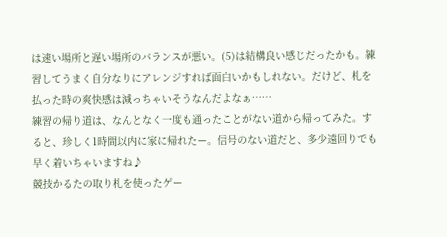は速い場所と遅い場所のバランスが悪い。(5)は結構良い感じだったかも。練習してうまく自分なりにアレンジすれば面白いかもしれない。だけど、札を払った時の爽快感は減っちゃいそうなんだよなぁ……
練習の帰り道は、なんとなく一度も通ったことがない道から帰ってみた。すると、珍しく1時間以内に家に帰れたー。信号のない道だと、多少遠回りでも早く着いちゃいますね♪
競技かるたの取り札を使ったゲー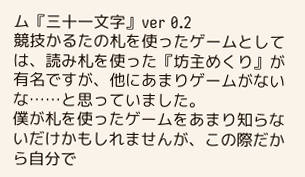ム『三十一文字』ver 0.2
競技かるたの札を使ったゲームとしては、読み札を使った『坊主めくり』が有名ですが、他にあまりゲームがないな……と思っていました。
僕が札を使ったゲームをあまり知らないだけかもしれませんが、この際だから自分で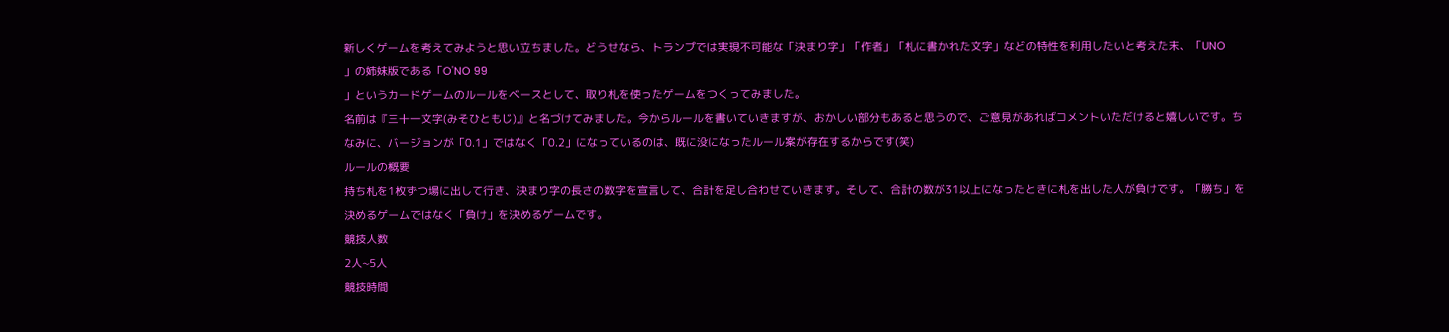新しくゲームを考えてみようと思い立ちました。どうせなら、トランプでは実現不可能な「決まり字」「作者」「札に書かれた文字」などの特性を利用したいと考えた末、「UNO
」の姉妹版である「O'NO 99
」というカードゲームのルールをベースとして、取り札を使ったゲームをつくってみました。
名前は『三十一文字(みそひともじ)』と名づけてみました。今からルールを書いていきますが、おかしい部分もあると思うので、ご意見があればコメントいただけると嬉しいです。ちなみに、バージョンが「0.1」ではなく「0.2」になっているのは、既に没になったルール案が存在するからです(笑)
ルールの概要
持ち札を1枚ずつ場に出して行き、決まり字の長さの数字を宣言して、合計を足し合わせていきます。そして、合計の数が31以上になったときに札を出した人が負けです。「勝ち」を決めるゲームではなく「負け」を決めるゲームです。
競技人数
2人~5人
競技時間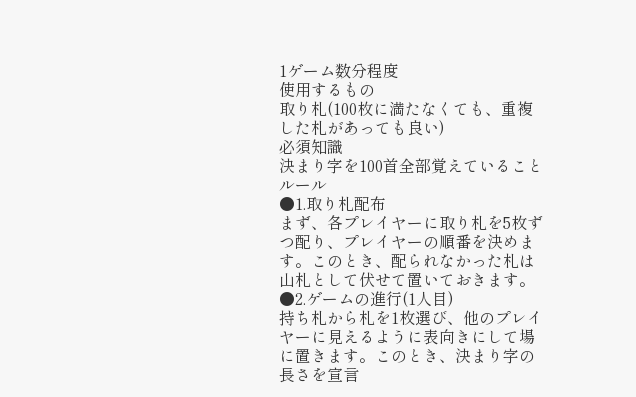1ゲーム数分程度
使用するもの
取り札(100枚に満たなくても、重複した札があっても良い)
必須知識
決まり字を100首全部覚えていること
ルール
●1.取り札配布
まず、各プレイヤーに取り札を5枚ずつ配り、プレイヤーの順番を決めます。このとき、配られなかった札は山札として伏せて置いておきます。
●2.ゲームの進行(1人目)
持ち札から札を1枚選び、他のプレイヤーに見えるように表向きにして場に置きます。このとき、決まり字の長さを宣言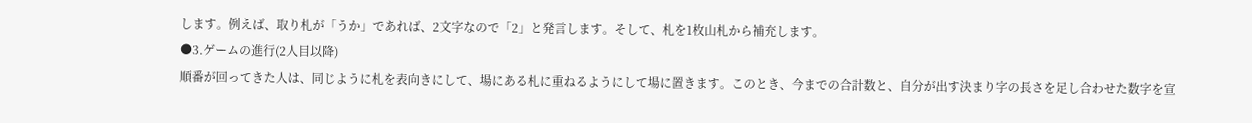します。例えば、取り札が「うか」であれば、2文字なので「2」と発言します。そして、札を1枚山札から補充します。
●3.ゲームの進行(2人目以降)
順番が回ってきた人は、同じように札を表向きにして、場にある札に重ねるようにして場に置きます。このとき、今までの合計数と、自分が出す決まり字の長さを足し合わせた数字を宣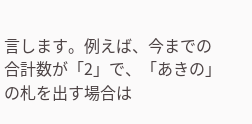言します。例えば、今までの合計数が「2」で、「あきの」の札を出す場合は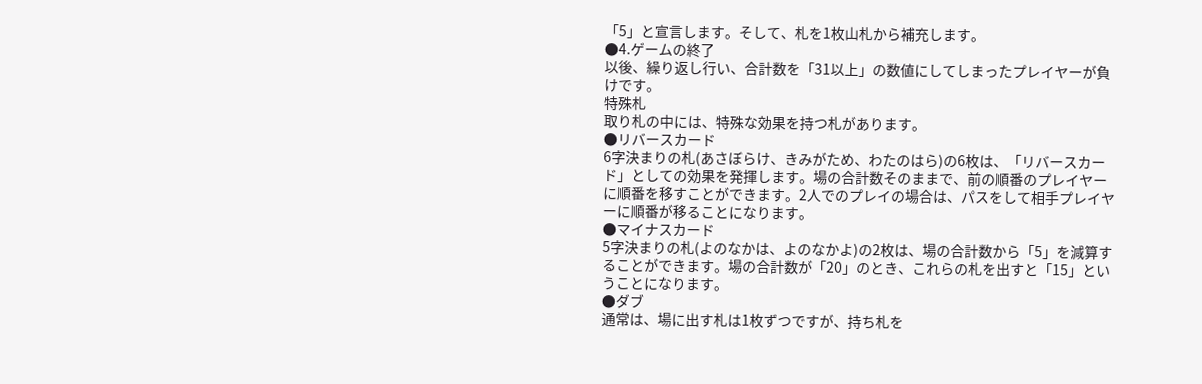「5」と宣言します。そして、札を1枚山札から補充します。
●4.ゲームの終了
以後、繰り返し行い、合計数を「31以上」の数値にしてしまったプレイヤーが負けです。
特殊札
取り札の中には、特殊な効果を持つ札があります。
●リバースカード
6字決まりの札(あさぼらけ、きみがため、わたのはら)の6枚は、「リバースカード」としての効果を発揮します。場の合計数そのままで、前の順番のプレイヤーに順番を移すことができます。2人でのプレイの場合は、パスをして相手プレイヤーに順番が移ることになります。
●マイナスカード
5字決まりの札(よのなかは、よのなかよ)の2枚は、場の合計数から「5」を減算することができます。場の合計数が「20」のとき、これらの札を出すと「15」ということになります。
●ダブ
通常は、場に出す札は1枚ずつですが、持ち札を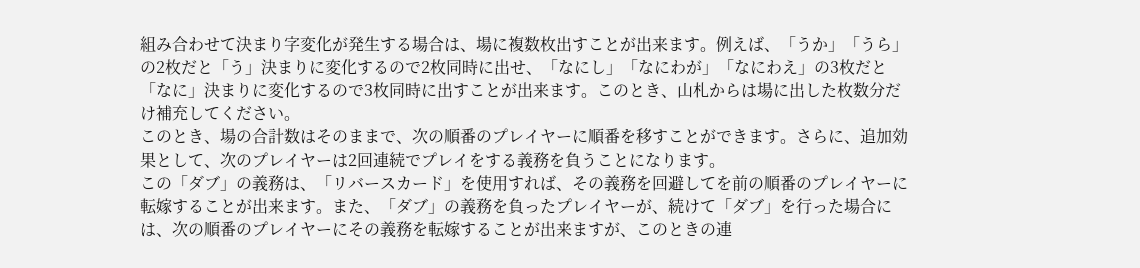組み合わせて決まり字変化が発生する場合は、場に複数枚出すことが出来ます。例えば、「うか」「うら」の2枚だと「う」決まりに変化するので2枚同時に出せ、「なにし」「なにわが」「なにわえ」の3枚だと「なに」決まりに変化するので3枚同時に出すことが出来ます。このとき、山札からは場に出した枚数分だけ補充してください。
このとき、場の合計数はそのままで、次の順番のプレイヤーに順番を移すことができます。さらに、追加効果として、次のプレイヤーは2回連続でプレイをする義務を負うことになります。
この「ダブ」の義務は、「リバースカード」を使用すれば、その義務を回避してを前の順番のプレイヤーに転嫁することが出来ます。また、「ダブ」の義務を負ったプレイヤーが、続けて「ダブ」を行った場合には、次の順番のプレイヤーにその義務を転嫁することが出来ますが、このときの連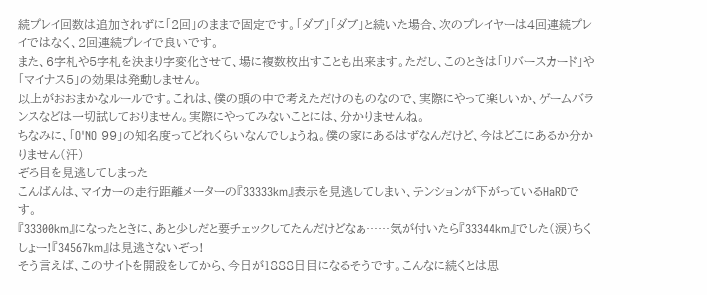続プレイ回数は追加されずに「2回」のままで固定です。「ダブ」「ダブ」と続いた場合、次のプレイヤーは4回連続プレイではなく、2回連続プレイで良いです。
また、6字札や5字札を決まり字変化させて、場に複数枚出すことも出来ます。ただし、このときは「リバースカード」や「マイナス5」の効果は発動しません。
以上がおおまかなルールです。これは、僕の頭の中で考えただけのものなので、実際にやって楽しいか、ゲームバランスなどは一切試しておりません。実際にやってみないことには、分かりませんね。
ちなみに、「O'NO 99」の知名度ってどれくらいなんでしょうね。僕の家にあるはずなんだけど、今はどこにあるか分かりません(汗)
ぞろ目を見逃してしまった
こんばんは、マイカーの走行距離メーターの『33333km』表示を見逃してしまい、テンションが下がっているHaRDです。
『33300km』になったときに、あと少しだと要チェックしてたんだけどなぁ……気が付いたら『33344km』でした(涙)ちくしょー!『34567km』は見逃さないぞっ!
そう言えば、このサイトを開設をしてから、今日が1888日目になるそうです。こんなに続くとは思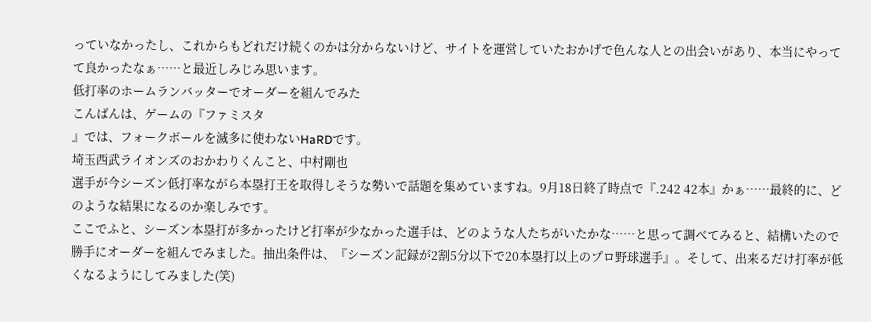っていなかったし、これからもどれだけ続くのかは分からないけど、サイトを運営していたおかげで色んな人との出会いがあり、本当にやってて良かったなぁ……と最近しみじみ思います。
低打率のホームランバッターでオーダーを組んでみた
こんばんは、ゲームの『ファミスタ
』では、フォークボールを滅多に使わないHaRDです。
埼玉西武ライオンズのおかわりくんこと、中村剛也
選手が今シーズン低打率ながら本塁打王を取得しそうな勢いで話題を集めていますね。9月18日終了時点で『.242 42本』かぁ……最終的に、どのような結果になるのか楽しみです。
ここでふと、シーズン本塁打が多かったけど打率が少なかった選手は、どのような人たちがいたかな……と思って調べてみると、結構いたので勝手にオーダーを組んでみました。抽出条件は、『シーズン記録が2割5分以下で20本塁打以上のプロ野球選手』。そして、出来るだけ打率が低くなるようにしてみました(笑)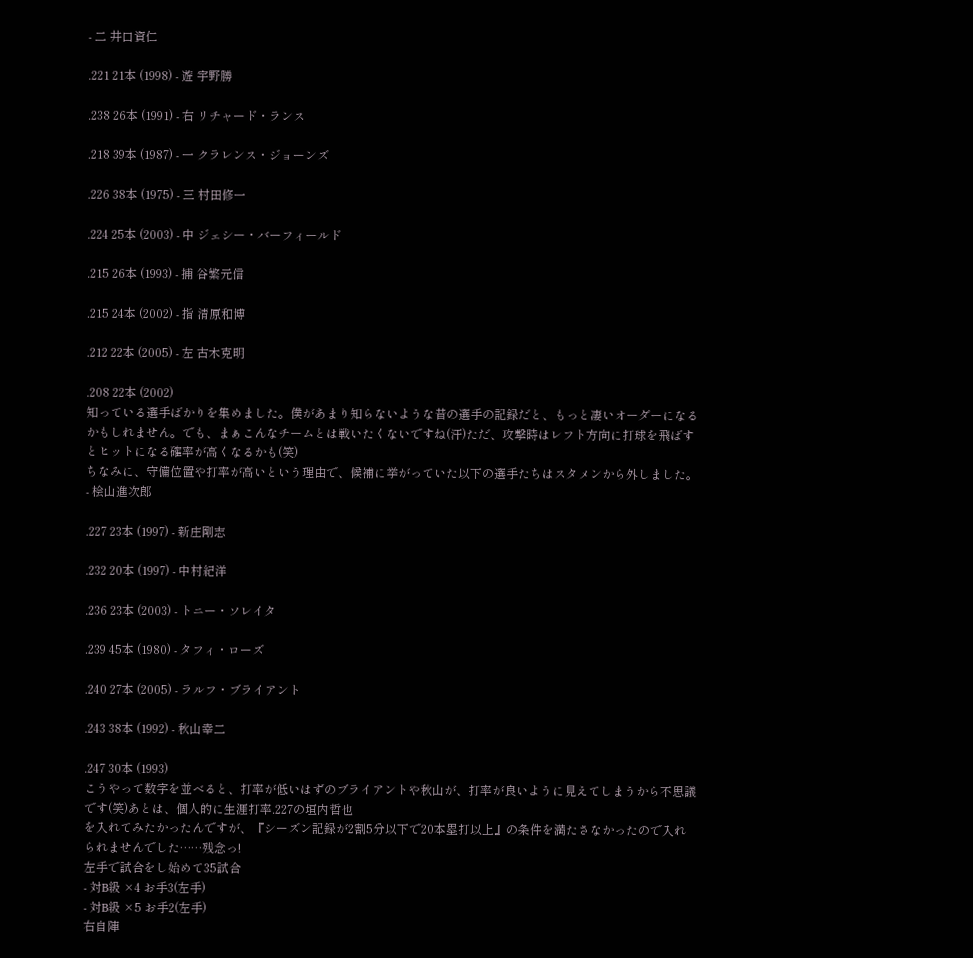- 二 井口資仁

.221 21本 (1998) - 遊 宇野勝

.238 26本 (1991) - 右 リチャード・ランス

.218 39本 (1987) - 一 クラレンス・ジョーンズ

.226 38本 (1975) - 三 村田修一

.224 25本 (2003) - 中 ジェシー・バーフィールド

.215 26本 (1993) - 捕 谷繁元信

.215 24本 (2002) - 指 清原和博

.212 22本 (2005) - 左 古木克明

.208 22本 (2002)
知っている選手ばかりを集めました。僕があまり知らないような昔の選手の記録だと、もっと凄いオーダーになるかもしれません。でも、まぁこんなチームとは戦いたくないですね(汗)ただ、攻撃時はレフト方向に打球を飛ばすとヒットになる確率が高くなるかも(笑)
ちなみに、守備位置や打率が高いという理由で、候補に挙がっていた以下の選手たちはスタメンから外しました。
- 桧山進次郎

.227 23本 (1997) - 新庄剛志

.232 20本 (1997) - 中村紀洋

.236 23本 (2003) - トニー・ソレイタ

.239 45本 (1980) - タフィ・ローズ

.240 27本 (2005) - ラルフ・ブライアント

.243 38本 (1992) - 秋山幸二

.247 30本 (1993)
こうやって数字を並べると、打率が低いはずのブライアントや秋山が、打率が良いように見えてしまうから不思議です(笑)あとは、個人的に生涯打率.227の垣内哲也
を入れてみたかったんですが、『シーズン記録が2割5分以下で20本塁打以上』の条件を満たさなかったので入れられませんでした……残念っ!
左手で試合をし始めて35試合
- 対B級 ×4 お手3(左手)
- 対B級 ×5 お手2(左手)
右自陣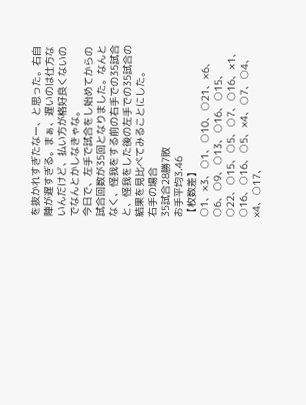を抜かれすぎたなー、と思った。右自陣が遅すぎる。まぁ、遅いのは仕方ないんだけど、払い方が格好良くないのでなんとかしなきゃな。
今日で、左手で試合をし始めてからの試合回数が35回となりました。なんとなく、怪我をする前の右手での35試合と、怪我をした後の左手での35試合の結果を見比べてみることにした。
右手の場合
35試合28勝7敗
お手平均3.46
【枚数差】
○1、×3、○1、○10、○21、×6、○6、○9、○13、○16、○15、○22、○15、○5、○7、○16、×1、○16、○16、○5、×4、○7、○4、×4、○17、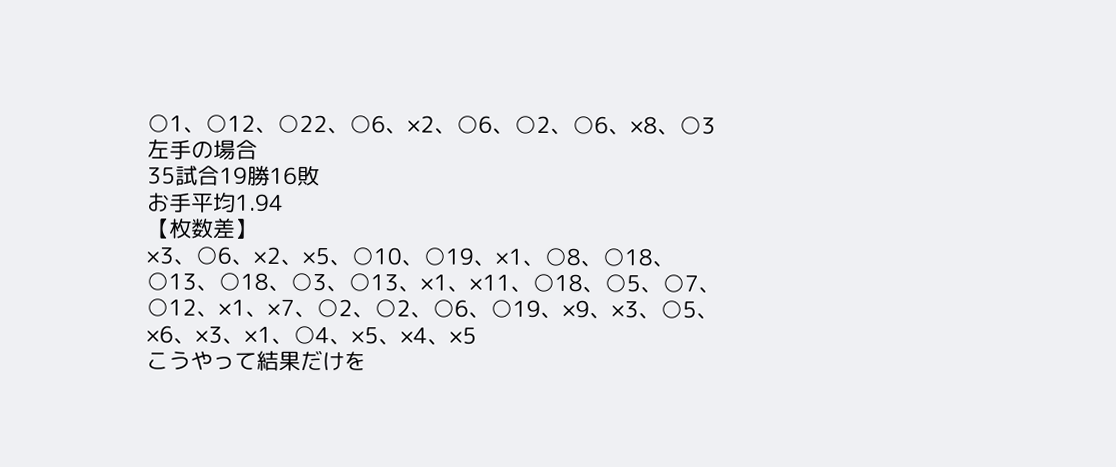○1、○12、○22、○6、×2、○6、○2、○6、×8、○3
左手の場合
35試合19勝16敗
お手平均1.94
【枚数差】
×3、○6、×2、×5、○10、○19、×1、○8、○18、○13、○18、○3、○13、×1、×11、○18、○5、○7、○12、×1、×7、○2、○2、○6、○19、×9、×3、○5、×6、×3、×1、○4、×5、×4、×5
こうやって結果だけを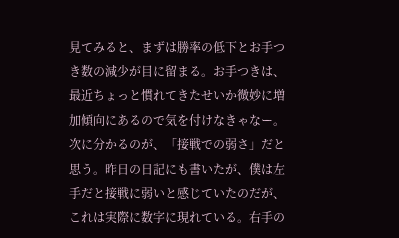見てみると、まずは勝率の低下とお手つき数の減少が目に留まる。お手つきは、最近ちょっと慣れてきたせいか微妙に増加傾向にあるので気を付けなきゃなー。
次に分かるのが、「接戦での弱さ」だと思う。昨日の日記にも書いたが、僕は左手だと接戦に弱いと感じていたのだが、これは実際に数字に現れている。右手の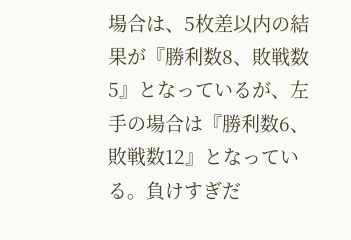場合は、5枚差以内の結果が『勝利数8、敗戦数5』となっているが、左手の場合は『勝利数6、敗戦数12』となっている。負けすぎだ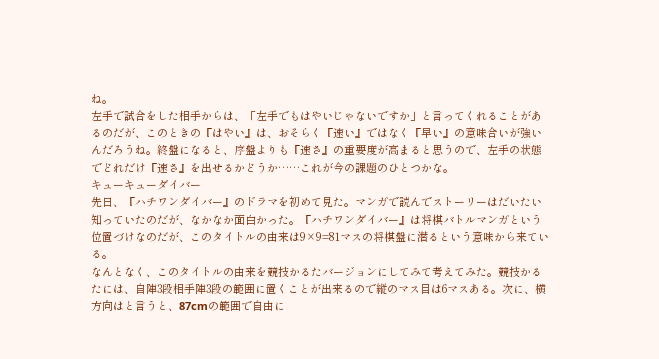ね。
左手で試合をした相手からは、「左手でもはやいじゃないですか」と言ってくれることがあるのだが、このときの『はやい』は、おそらく『速い』ではなく『早い』の意味合いが強いんだろうね。終盤になると、序盤よりも『速さ』の重要度が高まると思うので、左手の状態でどれだけ『速さ』を出せるかどうか……これが今の課題のひとつかな。
キューキューダイバー
先日、『ハチワンダイバー』のドラマを初めて見た。マンガで読んでストーリーはだいたい知っていたのだが、なかなか面白かった。『ハチワンダイバー』は将棋バトルマンガという位置づけなのだが、このタイトルの由来は9×9=81マスの将棋盤に潜るという意味から来ている。
なんとなく、このタイトルの由来を競技かるたバージョンにしてみて考えてみた。競技かるたには、自陣3段相手陣3段の範囲に置くことが出来るので縦のマス目は6マスある。次に、横方向はと言うと、87cmの範囲で自由に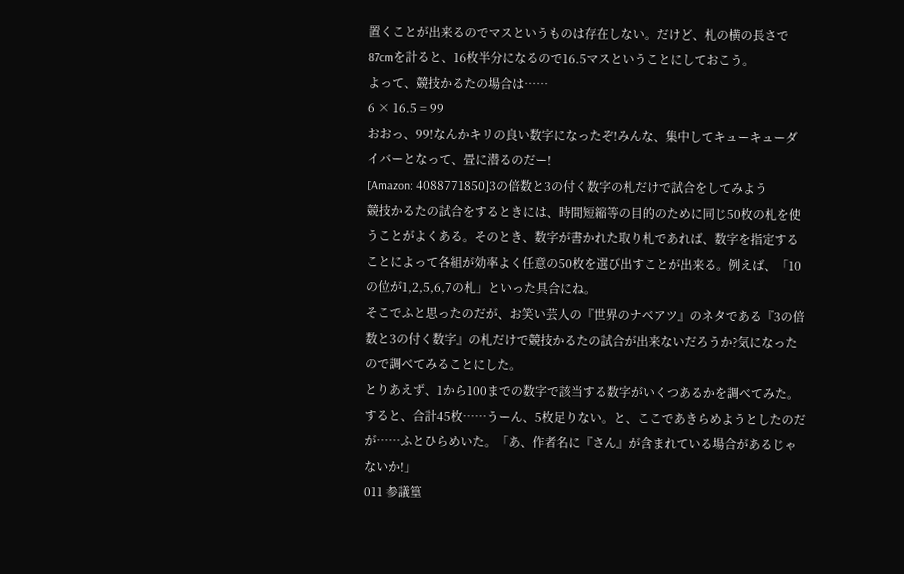置くことが出来るのでマスというものは存在しない。だけど、札の横の長さで87cmを計ると、16枚半分になるので16.5マスということにしておこう。
よって、競技かるたの場合は……
6 × 16.5 = 99
おおっ、99!なんかキリの良い数字になったぞ!みんな、集中してキューキューダイバーとなって、畳に潜るのだー!
[Amazon: 4088771850]3の倍数と3の付く数字の札だけで試合をしてみよう
競技かるたの試合をするときには、時間短縮等の目的のために同じ50枚の札を使うことがよくある。そのとき、数字が書かれた取り札であれば、数字を指定することによって各組が効率よく任意の50枚を選び出すことが出来る。例えば、「10の位が1,2,5,6,7の札」といった具合にね。
そこでふと思ったのだが、お笑い芸人の『世界のナベアツ』のネタである『3の倍数と3の付く数字』の札だけで競技かるたの試合が出来ないだろうか?気になったので調べてみることにした。
とりあえず、1から100までの数字で該当する数字がいくつあるかを調べてみた。すると、合計45枚……うーん、5枚足りない。と、ここであきらめようとしたのだが……ふとひらめいた。「あ、作者名に『さん』が含まれている場合があるじゃないか!」
011 参議篁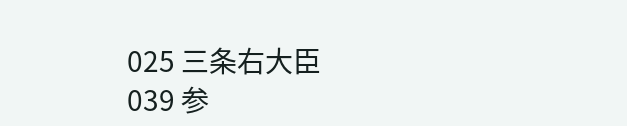025 三条右大臣
039 参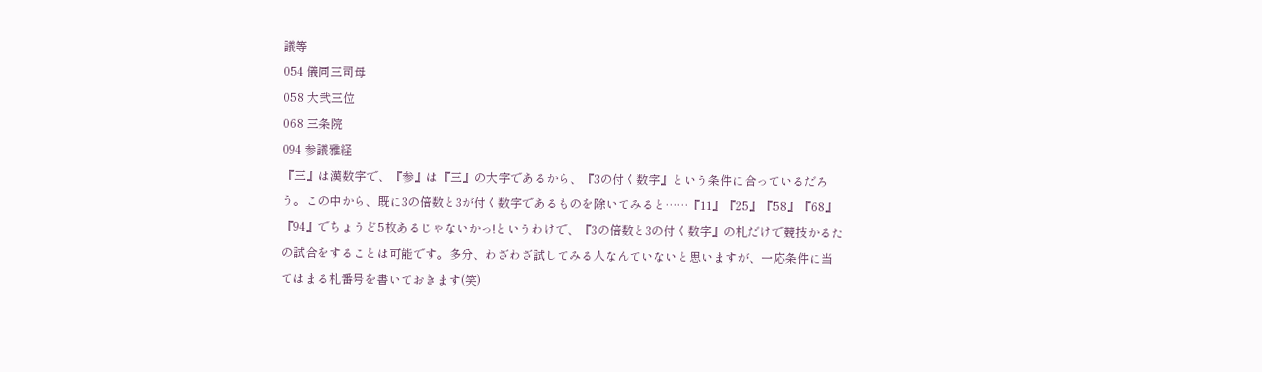議等
054 儀同三司母
058 大弐三位
068 三条院
094 参議雅経
『三』は漢数字で、『参』は『三』の大字であるから、『3の付く数字』という条件に合っているだろう。この中から、既に3の倍数と3が付く数字であるものを除いてみると……『11』『25』『58』『68』『94』でちょうど5枚あるじゃないかっ!というわけで、『3の倍数と3の付く数字』の札だけで競技かるたの試合をすることは可能です。多分、わざわざ試してみる人なんていないと思いますが、一応条件に当てはまる札番号を書いておきます(笑)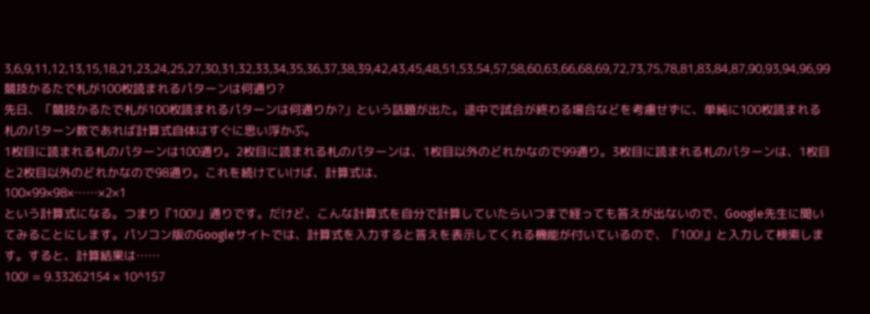3,6,9,11,12,13,15,18,21,23,24,25,27,30,31,32,33,34,35,36,37,38,39,42,43,45,48,51,53,54,57,58,60,63,66,68,69,72,73,75,78,81,83,84,87,90,93,94,96,99
競技かるたで札が100枚読まれるパターンは何通り?
先日、「競技かるたで札が100枚読まれるパターンは何通りか?」という話題が出た。途中で試合が終わる場合などを考慮せずに、単純に100枚読まれる札のパターン数であれば計算式自体はすぐに思い浮かぶ。
1枚目に読まれる札のパターンは100通り。2枚目に読まれる札のパターンは、1枚目以外のどれかなので99通り。3枚目に読まれる札のパターンは、1枚目と2枚目以外のどれかなので98通り。これを続けていけば、計算式は、
100×99×98×……×2×1
という計算式になる。つまり『100!』通りです。だけど、こんな計算式を自分で計算していたらいつまで経っても答えが出ないので、Google先生に聞いてみることにします。パソコン版のGoogleサイトでは、計算式を入力すると答えを表示してくれる機能が付いているので、『100!』と入力して検索します。すると、計算結果は……
100! = 9.33262154 × 10^157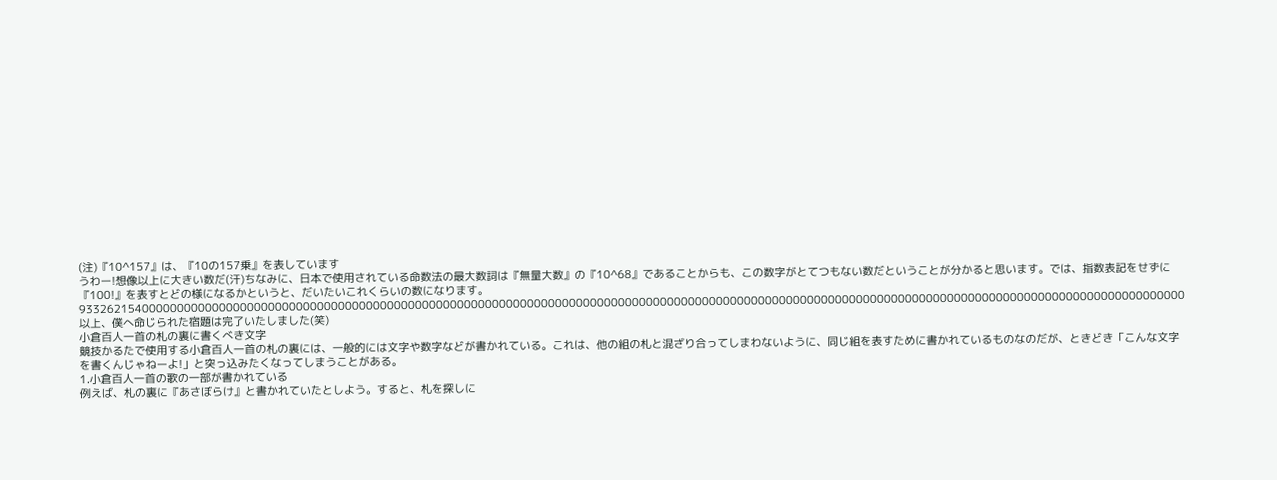(注)『10^157』は、『10の157乗』を表しています
うわー!想像以上に大きい数だ(汗)ちなみに、日本で使用されている命数法の最大数詞は『無量大数』の『10^68』であることからも、この数字がとてつもない数だということが分かると思います。では、指数表記をせずに『100!』を表すとどの様になるかというと、だいたいこれくらいの数になります。
93326215400000000000000000000000000000000000000000000000000000000000000000000000000000000000000000000000000000000000000000000000000000000000000000000000000000
以上、僕へ命じられた宿題は完了いたしました(笑)
小倉百人一首の札の裏に書くべき文字
競技かるたで使用する小倉百人一首の札の裏には、一般的には文字や数字などが書かれている。これは、他の組の札と混ざり合ってしまわないように、同じ組を表すために書かれているものなのだが、ときどき「こんな文字を書くんじゃねーよ!」と突っ込みたくなってしまうことがある。
1.小倉百人一首の歌の一部が書かれている
例えば、札の裏に『あさぼらけ』と書かれていたとしよう。すると、札を探しに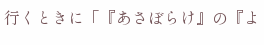行くときに「『あさぼらけ』の『よ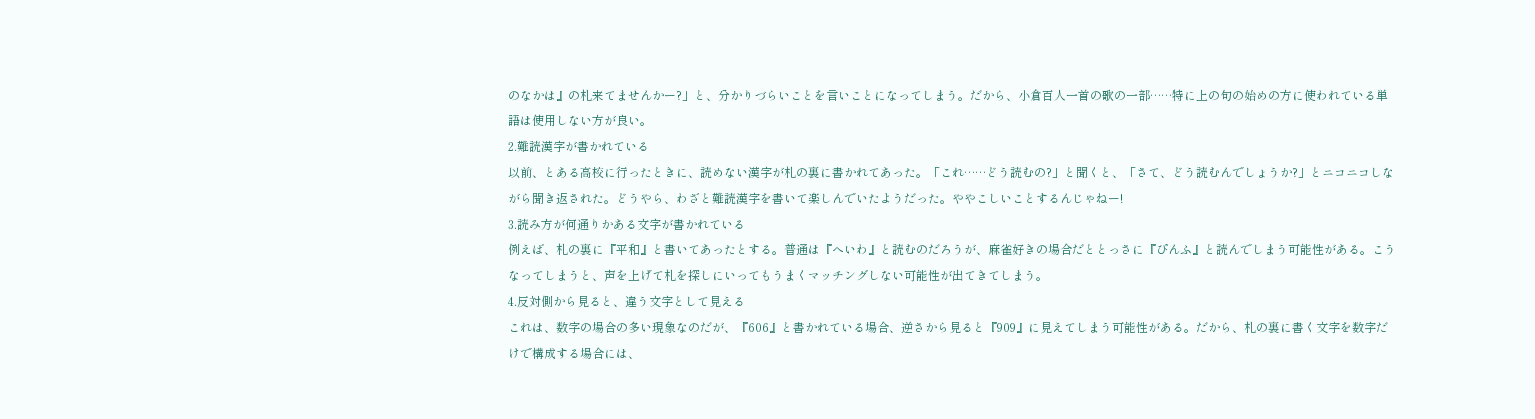のなかは』の札来てませんかー?」と、分かりづらいことを言いことになってしまう。だから、小倉百人一首の歌の一部……特に上の句の始めの方に使われている単語は使用しない方が良い。
2.難読漢字が書かれている
以前、とある高校に行ったときに、読めない漢字が札の裏に書かれてあった。「これ……どう読むの?」と聞くと、「さて、どう読むんでしょうか?」とニコニコしながら聞き返された。どうやら、わざと難読漢字を書いて楽しんでいたようだった。ややこしいことするんじゃねー!
3.読み方が何通りかある文字が書かれている
例えば、札の裏に『平和』と書いてあったとする。普通は『へいわ』と読むのだろうが、麻雀好きの場合だととっさに『ぴんふ』と読んでしまう可能性がある。こうなってしまうと、声を上げて札を探しにいってもうまくマッチングしない可能性が出てきてしまう。
4.反対側から見ると、違う文字として見える
これは、数字の場合の多い現象なのだが、『606』と書かれている場合、逆さから見ると『909』に見えてしまう可能性がある。だから、札の裏に書く文字を数字だけで構成する場合には、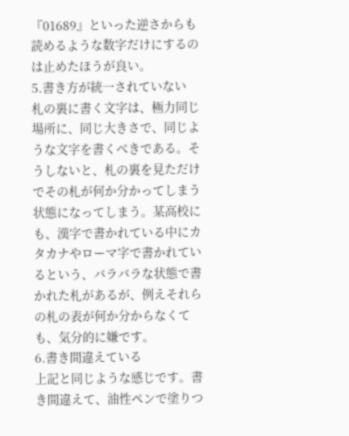『01689』といった逆さからも読めるような数字だけにするのは止めたほうが良い。
5.書き方が統一されていない
札の裏に書く文字は、極力同じ場所に、同じ大きさで、同じような文字を書くべきである。そうしないと、札の裏を見ただけでその札が何か分かってしまう状態になってしまう。某高校にも、漢字で書かれている中にカタカナやローマ字で書かれているという、バラバラな状態で書かれた札があるが、例えそれらの札の表が何か分からなくても、気分的に嫌です。
6.書き間違えている
上記と同じような感じです。書き間違えて、油性ペンで塗りつ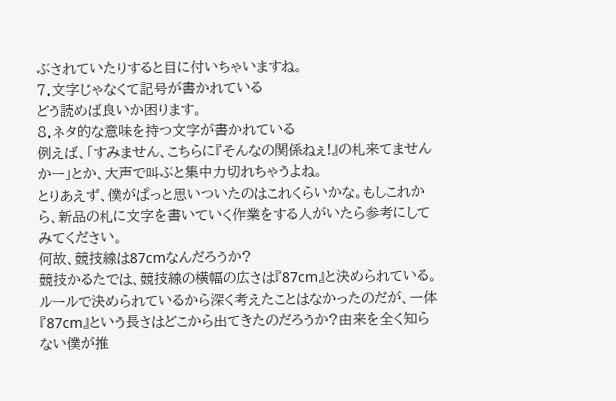ぶされていたりすると目に付いちゃいますね。
7.文字じゃなくて記号が書かれている
どう読めば良いか困ります。
8.ネタ的な意味を持つ文字が書かれている
例えば、「すみません、こちらに『そんなの関係ねぇ!』の札来てませんかー」とか、大声で叫ぶと集中力切れちゃうよね。
とりあえず、僕がぱっと思いついたのはこれくらいかな。もしこれから、新品の札に文字を書いていく作業をする人がいたら参考にしてみてください。
何故、競技線は87cmなんだろうか?
競技かるたでは、競技線の横幅の広さは『87cm』と決められている。ルールで決められているから深く考えたことはなかったのだが、一体『87cm』という長さはどこから出てきたのだろうか?由来を全く知らない僕が推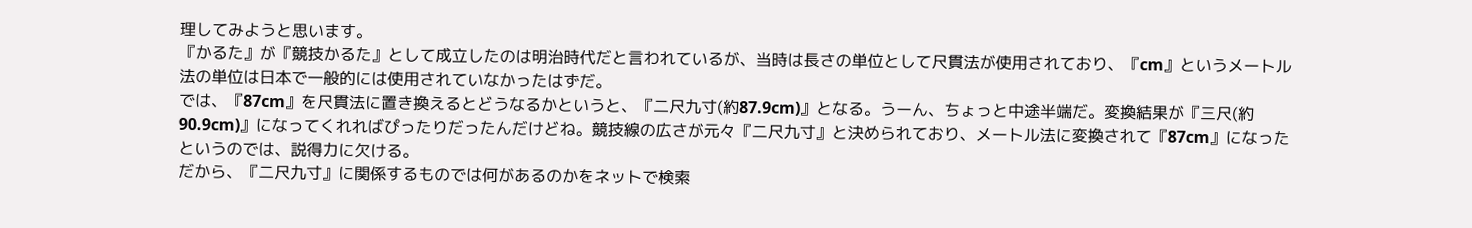理してみようと思います。
『かるた』が『競技かるた』として成立したのは明治時代だと言われているが、当時は長さの単位として尺貫法が使用されており、『cm』というメートル法の単位は日本で一般的には使用されていなかったはずだ。
では、『87cm』を尺貫法に置き換えるとどうなるかというと、『二尺九寸(約87.9cm)』となる。うーん、ちょっと中途半端だ。変換結果が『三尺(約90.9cm)』になってくれればぴったりだったんだけどね。競技線の広さが元々『二尺九寸』と決められており、メートル法に変換されて『87cm』になったというのでは、説得力に欠ける。
だから、『二尺九寸』に関係するものでは何があるのかをネットで検索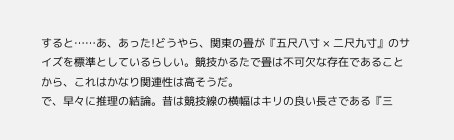すると……あ、あった!どうやら、関東の畳が『五尺八寸 × 二尺九寸』のサイズを標準としているらしい。競技かるたで畳は不可欠な存在であることから、これはかなり関連性は高そうだ。
で、早々に推理の結論。昔は競技線の横幅はキリの良い長さである『三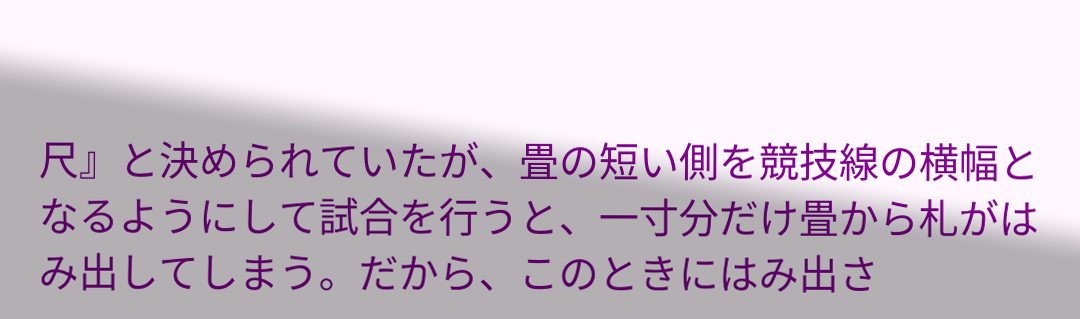尺』と決められていたが、畳の短い側を競技線の横幅となるようにして試合を行うと、一寸分だけ畳から札がはみ出してしまう。だから、このときにはみ出さ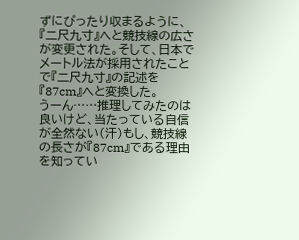ずにぴったり収まるように、『二尺九寸』へと競技線の広さが変更された。そして、日本でメートル法が採用されたことで『二尺九寸』の記述を『87cm』へと変換した。
うーん……推理してみたのは良いけど、当たっている自信が全然ない(汗)もし、競技線の長さが『87cm』である理由を知ってい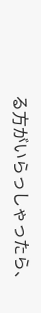る方がいらっしゃったら、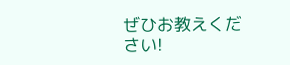ぜひお教えください!